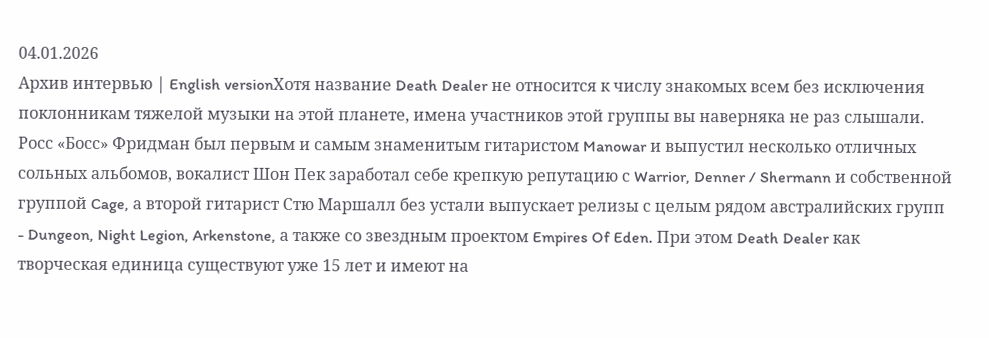04.01.2026
Архив интервью | English versionХотя название Death Dealer не относится к числу знакомых всем без исключения поклонникам тяжелой музыки на этой планете, имена участников этой группы вы наверняка не раз слышали. Росс «Босс» Фридман был первым и самым знаменитым гитаристом Manowar и выпустил несколько отличных сольных альбомов, вокалист Шон Пек заработал себе крепкую репутацию с Warrior, Denner / Shermann и собственной группой Cage, а второй гитарист Стю Маршалл без устали выпускает релизы с целым рядом австралийских групп - Dungeon, Night Legion, Arkenstone, а также со звездным проектом Empires Of Eden. При этом Death Dealer как творческая единица существуют уже 15 лет и имеют на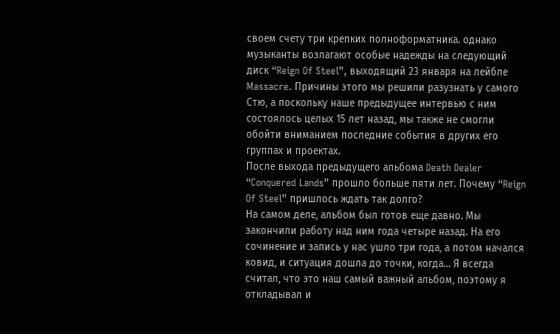своем счету три крепких полноформатника. однако музыканты возлагают особые надежды на следующий диск “Reign Of Steel”, выходящий 23 января на лейбле Massacre. Причины этого мы решили разузнать у самого Стю, а поскольку наше предыдущее интервью с ним состоялось целых 15 лет назад, мы также не смогли обойти вниманием последние события в других его группах и проектах.
После выхода предыдущего альбома Death Dealer “Conquered Lands” прошло больше пяти лет. Почему “Reign Of Steel” пришлось ждать так долго?
На самом деле, альбом был готов еще давно. Мы закончили работу над ним года четыре назад. На его сочинение и запись у нас ушло три года, а потом начался ковид, и ситуация дошла до точки, когда… Я всегда считал, что это наш самый важный альбом, поэтому я откладывал и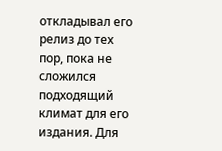откладывал его релиз до тех пор, пока не сложился подходящий климат для его издания. Для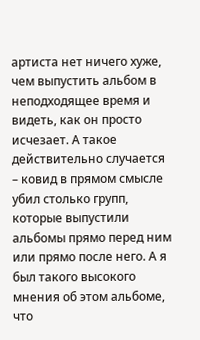артиста нет ничего хуже, чем выпустить альбом в неподходящее время и видеть, как он просто исчезает. А такое действительно случается – ковид в прямом смысле убил столько групп, которые выпустили альбомы прямо перед ним или прямо после него. А я был такого высокого мнения об этом альбоме, что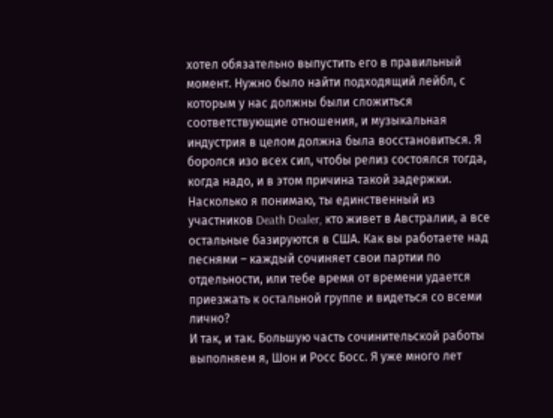хотел обязательно выпустить его в правильный момент. Нужно было найти подходящий лейбл, с которым у нас должны были сложиться соответствующие отношения, и музыкальная индустрия в целом должна была восстановиться. Я боролся изо всех сил, чтобы релиз состоялся тогда, когда надо, и в этом причина такой задержки.
Насколько я понимаю, ты единственный из участников Death Dealer, кто живет в Австралии, а все остальные базируются в США. Как вы работаете над песнями – каждый сочиняет свои партии по отдельности, или тебе время от времени удается приезжать к остальной группе и видеться со всеми лично?
И так, и так. Большую часть сочинительской работы выполняем я, Шон и Росс Босс. Я уже много лет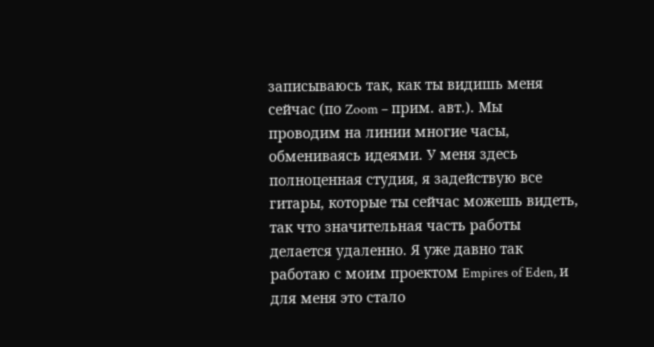записываюсь так, как ты видишь меня сейчас (по Zoom – прим. авт.). Мы проводим на линии многие часы, обмениваясь идеями. У меня здесь полноценная студия, я задействую все гитары, которые ты сейчас можешь видеть, так что значительная часть работы делается удаленно. Я уже давно так работаю с моим проектом Empires of Eden, и для меня это стало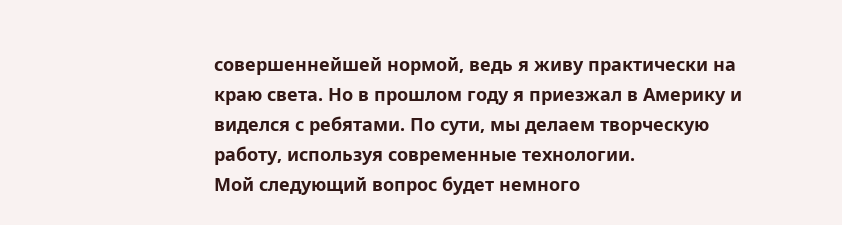совершеннейшей нормой, ведь я живу практически на краю света. Но в прошлом году я приезжал в Америку и виделся с ребятами. По сути, мы делаем творческую работу, используя современные технологии.
Мой следующий вопрос будет немного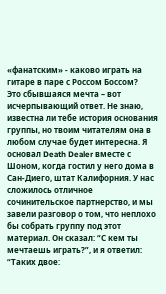«фанатским» - каково играть на гитаре в паре с Россом Боссом?
Это сбывшаяся мечта – вот исчерпывающий ответ. Не знаю, известна ли тебе история основания группы, но твоим читателям она в любом случае будет интересна. Я основал Death Dealer вместе с Шоном, когда гостил у него дома в Сан-Диего, штат Калифорния. У нас сложилось отличное сочинительское партнерство, и мы завели разговор о том, что неплохо бы собрать группу под этот материал. Он сказал: “С кем ты мечтаешь играть?”, и я ответил: “Таких двое: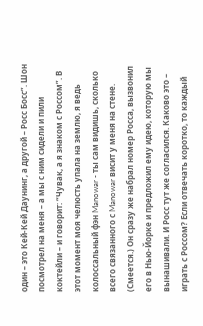один – это Кей-Кей Даунинг, а другой – Росс Босс”. Шон посмотрел на меня – а мы с ним сидели и пили коктейли – и говорит: “Чувак, а я знаком с Россом”. В этот момент моя челюсть упала на землю, я ведь колоссальный фэн Manowar - ты сам видишь, сколько всего связанного с Manowar висит у меня на стене. (Смеется.) Он сразу же набрал номер Росса, вызвонил его в Нью-Йорке и предложил ему идею, которую мы вынашивали. И Росс тут же согласился. Каково это – играть с Россом? Если отвечать коротко, то каждый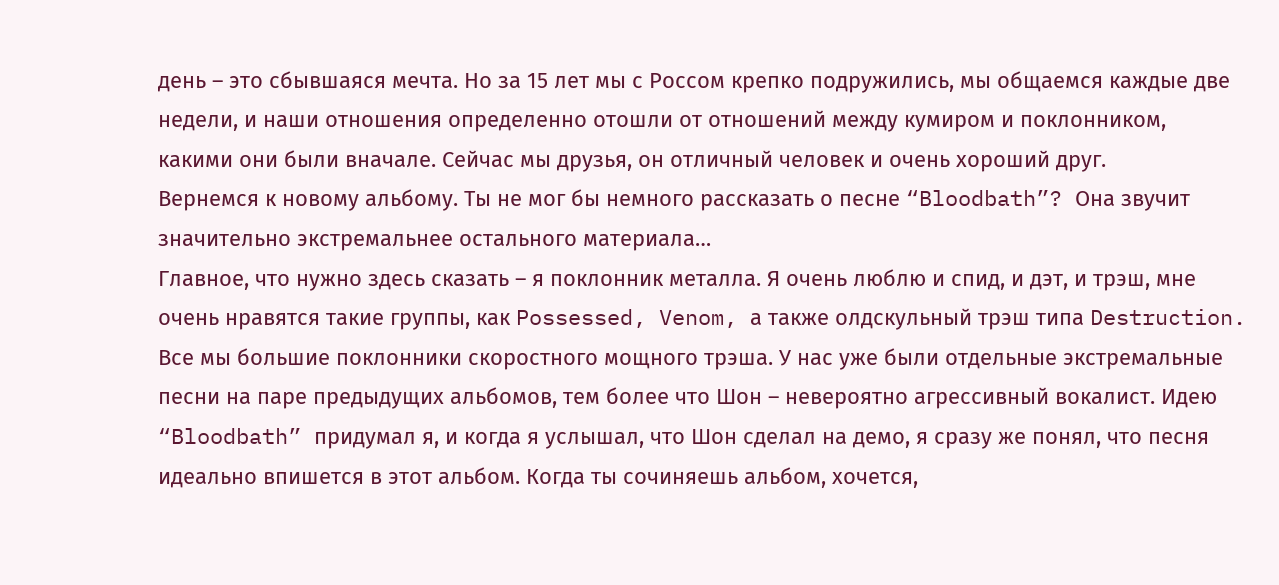день – это сбывшаяся мечта. Но за 15 лет мы с Россом крепко подружились, мы общаемся каждые две недели, и наши отношения определенно отошли от отношений между кумиром и поклонником, какими они были вначале. Сейчас мы друзья, он отличный человек и очень хороший друг.
Вернемся к новому альбому. Ты не мог бы немного рассказать о песне “Bloodbath”? Она звучит значительно экстремальнее остального материала…
Главное, что нужно здесь сказать – я поклонник металла. Я очень люблю и спид, и дэт, и трэш, мне очень нравятся такие группы, как Possessed, Venom, а также олдскульный трэш типа Destruction. Все мы большие поклонники скоростного мощного трэша. У нас уже были отдельные экстремальные песни на паре предыдущих альбомов, тем более что Шон – невероятно агрессивный вокалист. Идею “Bloodbath” придумал я, и когда я услышал, что Шон сделал на демо, я сразу же понял, что песня идеально впишется в этот альбом. Когда ты сочиняешь альбом, хочется,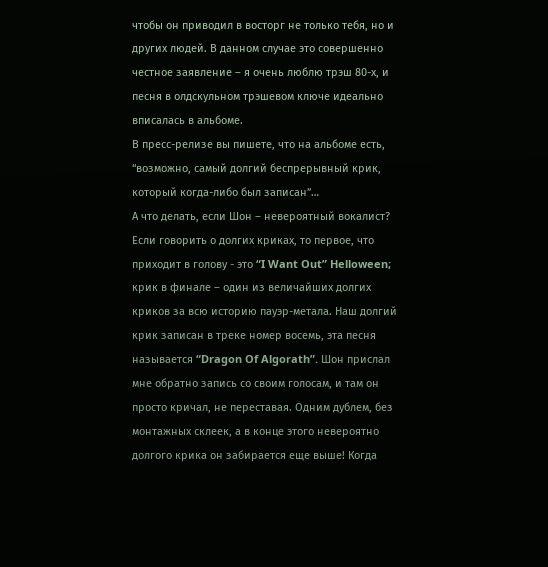чтобы он приводил в восторг не только тебя, но и других людей. В данном случае это совершенно честное заявление – я очень люблю трэш 80-х, и песня в олдскульном трэшевом ключе идеально вписалась в альбоме.
В пресс-релизе вы пишете, что на альбоме есть, “возможно, самый долгий беспрерывный крик, который когда-либо был записан”…
А что делать, если Шон – невероятный вокалист? Если говорить о долгих криках, то первое, что приходит в голову - это “I Want Out” Helloween; крик в финале – один из величайших долгих криков за всю историю пауэр-метала. Наш долгий крик записан в треке номер восемь, эта песня называется “Dragon Of Algorath”. Шон прислал мне обратно запись со своим голосам, и там он просто кричал, не переставая. Одним дублем, без монтажных склеек, а в конце этого невероятно долгого крика он забирается еще выше! Когда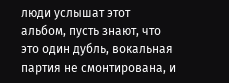люди услышат этот альбом, пусть знают, что это один дубль, вокальная партия не смонтирована, и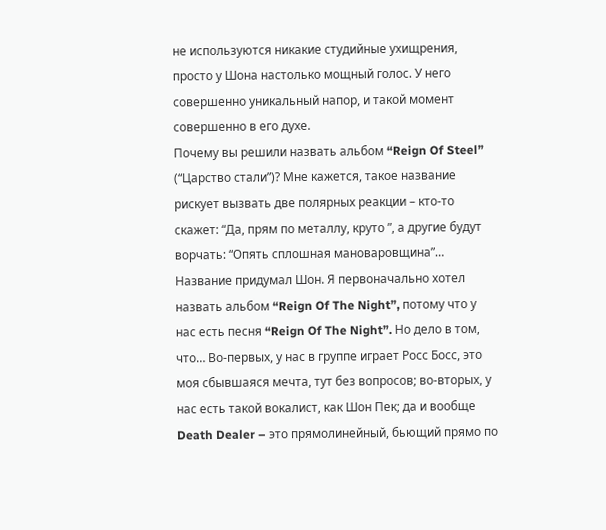не используются никакие студийные ухищрения, просто у Шона настолько мощный голос. У него совершенно уникальный напор, и такой момент совершенно в его духе.
Почему вы решили назвать альбом “Reign Of Steel” (“Царство стали”)? Мне кажется, такое название рискует вызвать две полярных реакции – кто-то скажет: “Да, прям по металлу, круто ”, а другие будут ворчать: “Опять сплошная мановаровщина”…
Название придумал Шон. Я первоначально хотел назвать альбом “Reign Of The Night”, потому что у нас есть песня “Reign Of The Night”. Но дело в том, что… Во-первых, у нас в группе играет Росс Босс, это моя сбывшаяся мечта, тут без вопросов; во-вторых, у нас есть такой вокалист, как Шон Пек; да и вообще Death Dealer – это прямолинейный, бьющий прямо по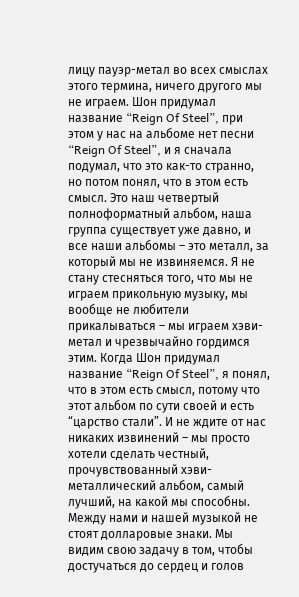лицу пауэр-метал во всех смыслах этого термина, ничего другого мы не играем. Шон придумал название “Reign Of Steel”, при этом у нас на альбоме нет песни “Reign Of Steel”, и я сначала подумал, что это как-то странно, но потом понял, что в этом есть смысл. Это наш четвертый полноформатный альбом, наша группа существует уже давно, и все наши альбомы – это металл, за который мы не извиняемся. Я не стану стесняться того, что мы не играем прикольную музыку, мы вообще не любители прикалываться – мы играем хэви-метал и чрезвычайно гордимся этим. Когда Шон придумал название “Reign Of Steel”, я понял, что в этом есть смысл, потому что этот альбом по сути своей и есть “царство стали”. И не ждите от нас никаких извинений – мы просто хотели сделать честный, прочувствованный хэви-металлический альбом, самый лучший, на какой мы способны. Между нами и нашей музыкой не стоят долларовые знаки. Мы видим свою задачу в том, чтобы достучаться до сердец и голов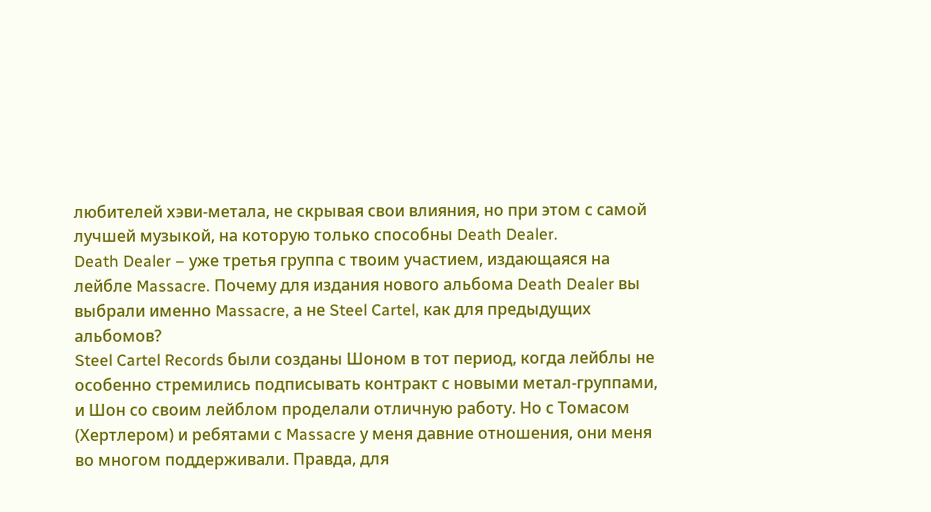любителей хэви-метала, не скрывая свои влияния, но при этом с самой лучшей музыкой, на которую только способны Death Dealer.
Death Dealer – уже третья группа с твоим участием, издающаяся на лейбле Massacre. Почему для издания нового альбома Death Dealer вы выбрали именно Massacre, а не Steel Cartel, как для предыдущих альбомов?
Steel Cartel Records были созданы Шоном в тот период, когда лейблы не особенно стремились подписывать контракт с новыми метал-группами, и Шон со своим лейблом проделали отличную работу. Но с Томасом (Хертлером) и ребятами с Massacre у меня давние отношения, они меня во многом поддерживали. Правда, для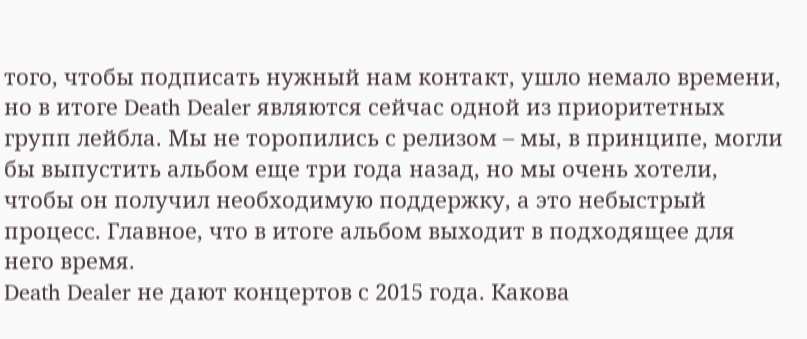того, чтобы подписать нужный нам контакт, ушло немало времени, но в итоге Death Dealer являются сейчас одной из приоритетных групп лейбла. Мы не торопились с релизом – мы, в принципе, могли бы выпустить альбом еще три года назад, но мы очень хотели, чтобы он получил необходимую поддержку, а это небыстрый процесс. Главное, что в итоге альбом выходит в подходящее для него время.
Death Dealer не дают концертов с 2015 года. Какова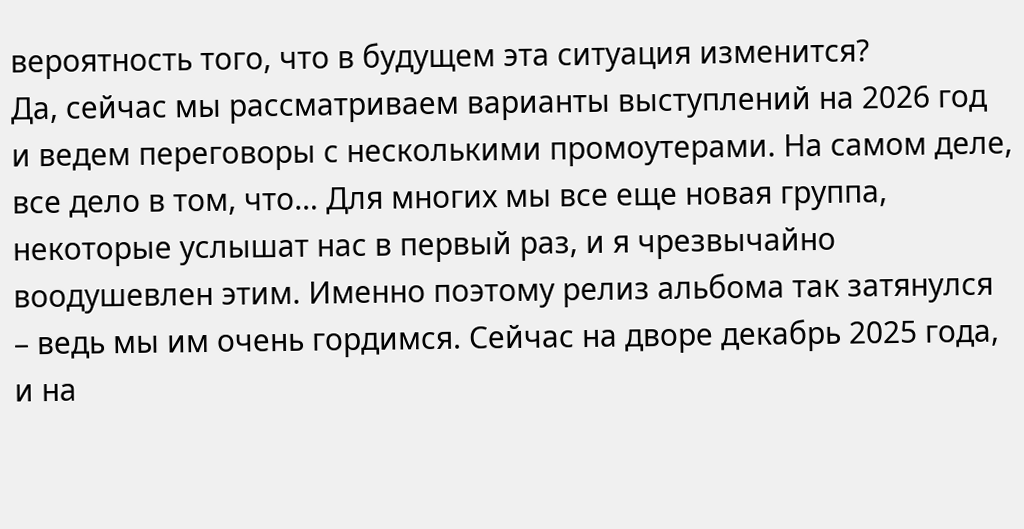вероятность того, что в будущем эта ситуация изменится?
Да, сейчас мы рассматриваем варианты выступлений на 2026 год и ведем переговоры с несколькими промоутерами. На самом деле, все дело в том, что… Для многих мы все еще новая группа, некоторые услышат нас в первый раз, и я чрезвычайно воодушевлен этим. Именно поэтому релиз альбома так затянулся – ведь мы им очень гордимся. Сейчас на дворе декабрь 2025 года, и на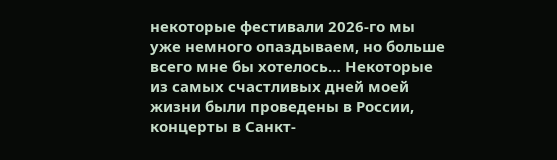некоторые фестивали 2026-го мы уже немного опаздываем, но больше всего мне бы хотелось… Некоторые из самых счастливых дней моей жизни были проведены в России, концерты в Санкт-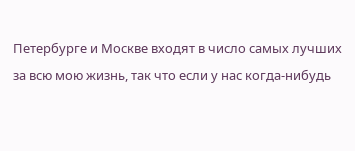Петербурге и Москве входят в число самых лучших за всю мою жизнь, так что если у нас когда-нибудь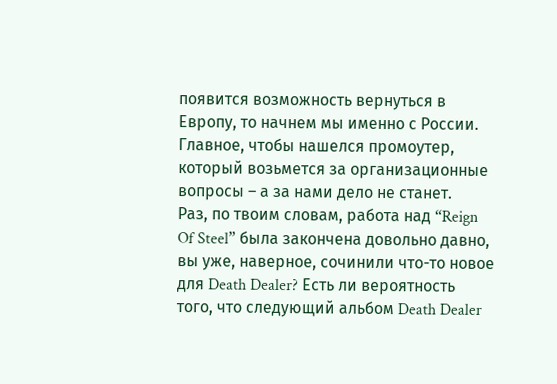появится возможность вернуться в Европу, то начнем мы именно с России. Главное, чтобы нашелся промоутер, который возьмется за организационные вопросы – а за нами дело не станет.
Раз, по твоим словам, работа над “Reign Of Steel” была закончена довольно давно, вы уже, наверное, сочинили что-то новое для Death Dealer? Есть ли вероятность того, что следующий альбом Death Dealer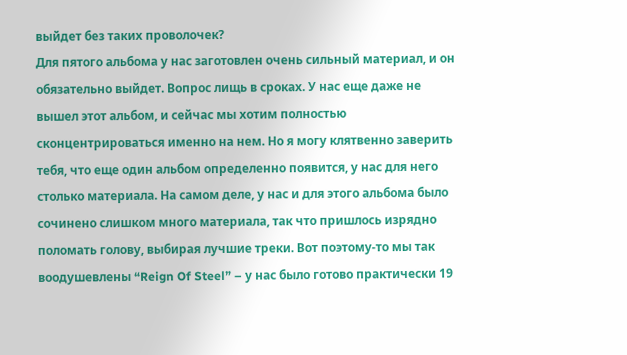выйдет без таких проволочек?
Для пятого альбома у нас заготовлен очень сильный материал, и он обязательно выйдет. Вопрос лищь в сроках. У нас еще даже не вышел этот альбом, и сейчас мы хотим полностью сконцентрироваться именно на нем. Но я могу клятвенно заверить тебя, что еще один альбом определенно появится, у нас для него столько материала. На самом деле, у нас и для этого альбома было сочинено слишком много материала, так что пришлось изрядно поломать голову, выбирая лучшие треки. Вот поэтому-то мы так воодушевлены “Reign Of Steel” – у нас было готово практически 19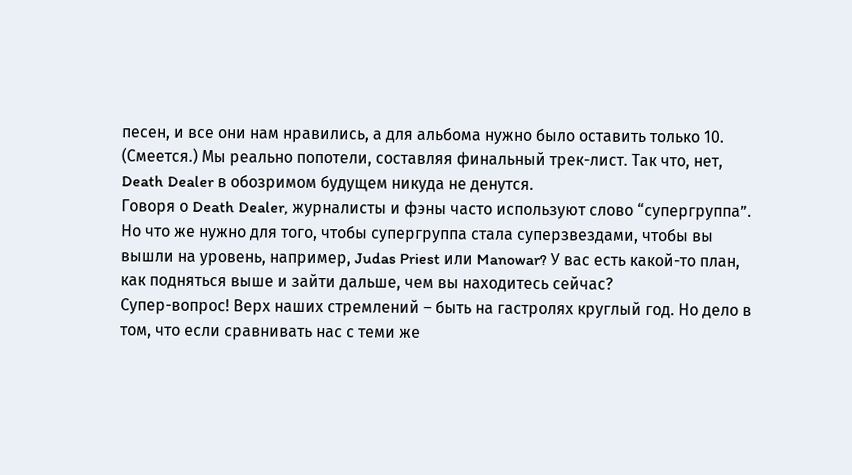песен, и все они нам нравились, а для альбома нужно было оставить только 10. (Смеется.) Мы реально попотели, составляя финальный трек-лист. Так что, нет, Death Dealer в обозримом будущем никуда не денутся.
Говоря о Death Dealer, журналисты и фэны часто используют слово “супергруппа”. Но что же нужно для того, чтобы супергруппа стала суперзвездами, чтобы вы вышли на уровень, например, Judas Priest или Manowar? У вас есть какой-то план, как подняться выше и зайти дальше, чем вы находитесь сейчас?
Супер-вопрос! Верх наших стремлений – быть на гастролях круглый год. Но дело в том, что если сравнивать нас с теми же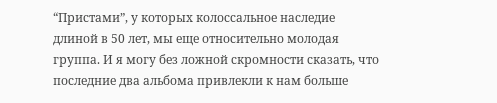“Пристами”, у которых колоссальное наследие длиной в 50 лет, мы еще относительно молодая группа. И я могу без ложной скромности сказать, что последние два альбома привлекли к нам больше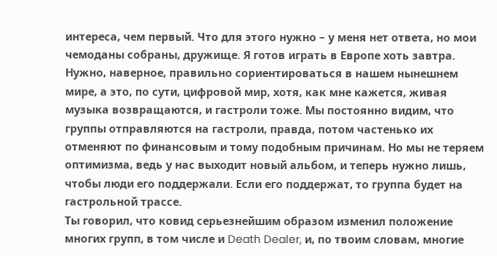интереса, чем первый. Что для этого нужно – у меня нет ответа, но мои чемоданы собраны, дружище. Я готов играть в Европе хоть завтра. Нужно, наверное, правильно сориентироваться в нашем нынешнем мире, а это, по сути, цифровой мир, хотя, как мне кажется, живая музыка возвращаются, и гастроли тоже. Мы постоянно видим, что группы отправляются на гастроли, правда, потом частенько их отменяют по финансовым и тому подобным причинам. Но мы не теряем оптимизма, ведь у нас выходит новый альбом, и теперь нужно лишь, чтобы люди его поддержали. Если его поддержат, то группа будет на гастрольной трассе.
Ты говорил, что ковид серьезнейшим образом изменил положение многих групп, в том числе и Death Dealer, и, по твоим словам, многие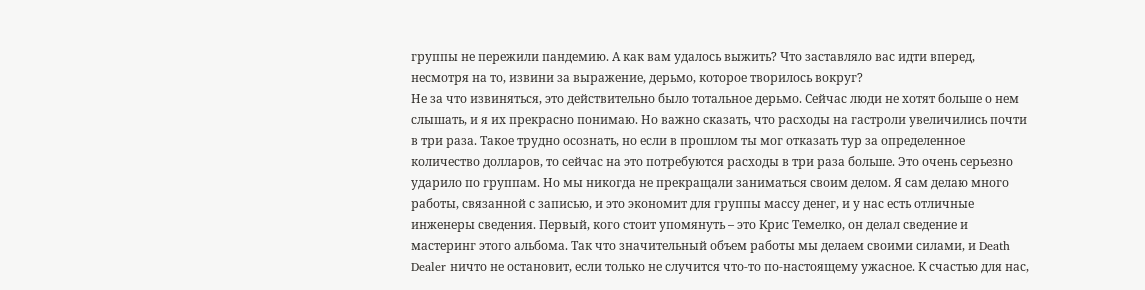группы не пережили пандемию. А как вам удалось выжить? Что заставляло вас идти вперед, несмотря на то, извини за выражение, дерьмо, которое творилось вокруг?
Не за что извиняться, это действительно было тотальное дерьмо. Сейчас люди не хотят больше о нем слышать, и я их прекрасно понимаю. Но важно сказать, что расходы на гастроли увеличились почти в три раза. Такое трудно осознать, но если в прошлом ты мог отказать тур за определенное количество долларов, то сейчас на это потребуются расходы в три раза больше. Это очень серьезно ударило по группам. Но мы никогда не прекращали заниматься своим делом. Я сам делаю много работы, связанной с записью, и это экономит для группы массу денег, и у нас есть отличные инженеры сведения. Первый, кого стоит упомянуть – это Крис Темелко, он делал сведение и мастеринг этого альбома. Так что значительный объем работы мы делаем своими силами, и Death Dealer ничто не остановит, если только не случится что-то по-настоящему ужасное. К счастью для нас,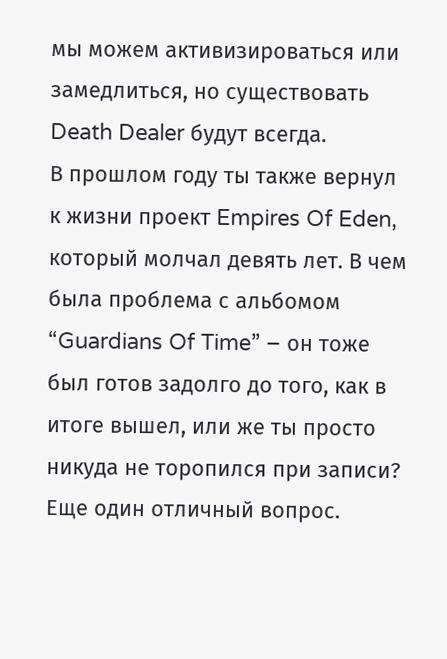мы можем активизироваться или замедлиться, но существовать Death Dealer будут всегда.
В прошлом году ты также вернул к жизни проект Empires Of Eden, который молчал девять лет. В чем была проблема с альбомом “Guardians Of Time” – он тоже был готов задолго до того, как в итоге вышел, или же ты просто никуда не торопился при записи?
Еще один отличный вопрос.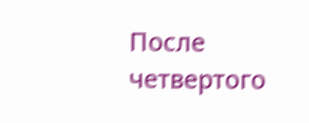После четвертого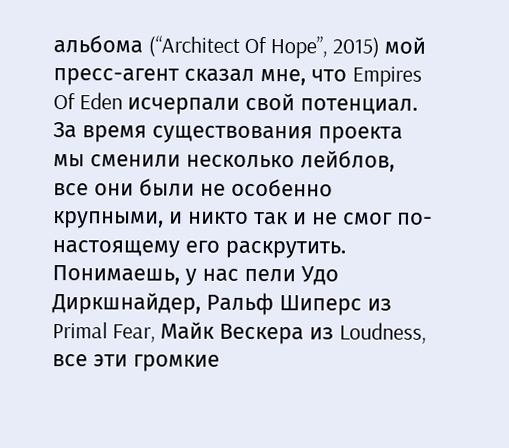альбома (“Architect Of Hope”, 2015) мой пресс-агент сказал мне, что Empires Of Eden исчерпали свой потенциал. За время существования проекта мы сменили несколько лейблов, все они были не особенно крупными, и никто так и не смог по-настоящему его раскрутить. Понимаешь, у нас пели Удо Диркшнайдер, Ральф Шиперс из Primal Fear, Майк Вескера из Loudness, все эти громкие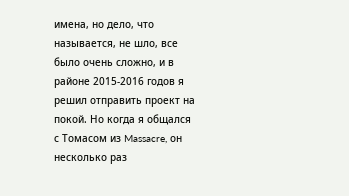имена, но дело, что называется, не шло, все было очень сложно, и в районе 2015-2016 годов я решил отправить проект на покой. Но когда я общался с Томасом из Massacre, он несколько раз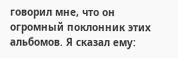говорил мне, что он огромный поклонник этих альбомов. Я сказал ему: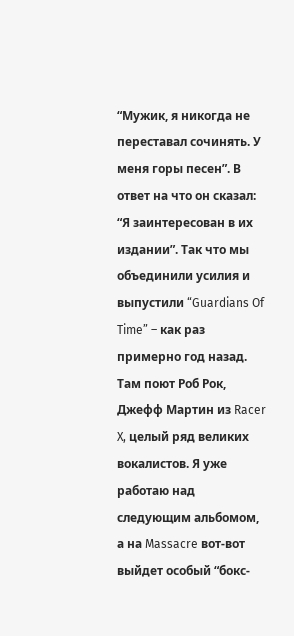“Мужик, я никогда не переставал сочинять. У меня горы песен”. В ответ на что он сказал: “Я заинтересован в их издании”. Так что мы объединили усилия и выпустили “Guardians Of Time” – как раз примерно год назад. Там поют Роб Рок, Джефф Мартин из Racer X, целый ряд великих вокалистов. Я уже работаю над следующим альбомом, а на Massacre вот-вот выйдет особый “бокс-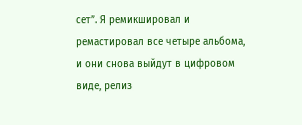сет”. Я ремикшировал и ремастировал все четыре альбома, и они снова выйдут в цифровом виде, релиз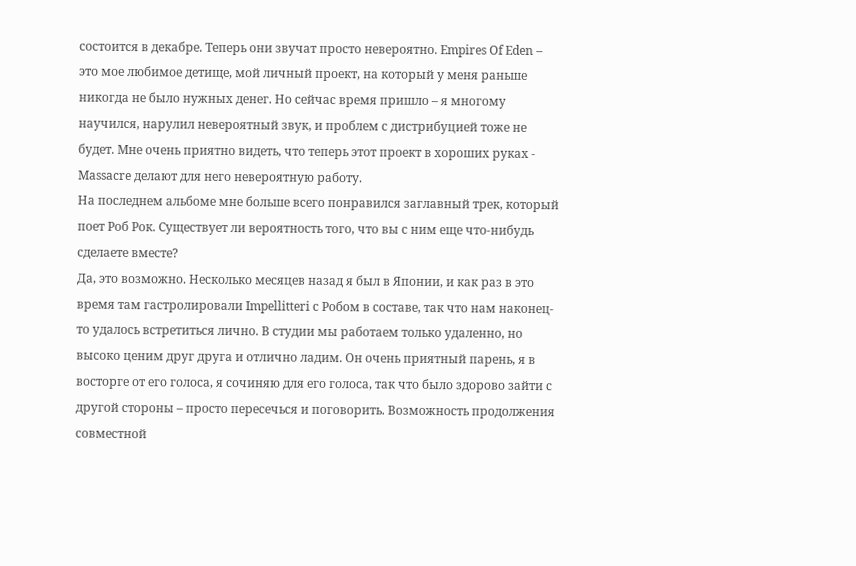состоится в декабре. Теперь они звучат просто невероятно. Empires Of Eden – это мое любимое детище, мой личный проект, на который у меня раньше никогда не было нужных денег. Но сейчас время пришло – я многому научился, нарулил невероятный звук, и проблем с дистрибуцией тоже не будет. Мне очень приятно видеть, что теперь этот проект в хороших руках - Massacre делают для него невероятную работу.
На последнем альбоме мне больше всего понравился заглавный трек, который поет Роб Рок. Существует ли вероятность того, что вы с ним еще что-нибудь сделаете вместе?
Да, это возможно. Несколько месяцев назад я был в Японии, и как раз в это время там гастролировали Impellitteri с Робом в составе, так что нам наконец-то удалось встретиться лично. В студии мы работаем только удаленно, но высоко ценим друг друга и отлично ладим. Он очень приятный парень, я в восторге от его голоса, я сочиняю для его голоса, так что было здорово зайти с другой стороны – просто пересечься и поговорить. Возможность продолжения совместной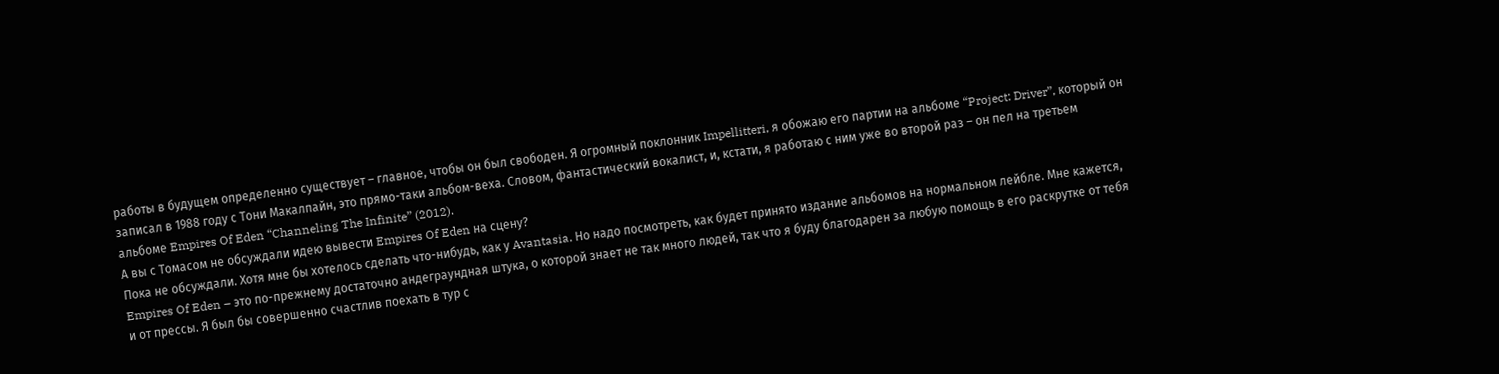работы в будущем определенно существует – главное, чтобы он был свободен. Я огромный поклонник Impellitteri, я обожаю его партии на альбоме “Project: Driver”, который он записал в 1988 году с Тони Макалпайн, это прямо-таки альбом-веха. Словом, фантастический вокалист, и, кстати, я работаю с ним уже во второй раз – он пел на третьем альбоме Empires Of Eden “Channeling The Infinite” (2012).
А вы с Томасом не обсуждали идею вывести Empires Of Eden на сцену?
Пока не обсуждали. Хотя мне бы хотелось сделать что-нибудь, как у Avantasia. Но надо посмотреть, как будет принято издание альбомов на нормальном лейбле. Мне кажется, Empires Of Eden – это по-прежнему достаточно андеграундная штука, о которой знает не так много людей, так что я буду благодарен за любую помощь в его раскрутке от тебя и от прессы. Я был бы совершенно счастлив поехать в тур с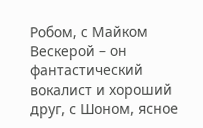Робом, с Майком Вескерой – он фантастический вокалист и хороший друг, с Шоном, ясное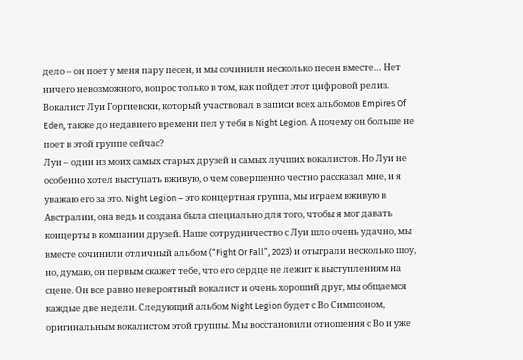дело – он поет у меня пару песен, и мы сочинили несколько песен вместе… Нет ничего невозможного, вопрос только в том, как пойдет этот цифровой релиз.
Вокалист Луи Горгиевски, который участвовал в записи всех альбомов Empires Of Eden, также до недавнего времени пел у тебя в Night Legion. А почему он больше не поет в этой группе сейчас?
Луи – один из моих самых старых друзей и самых лучших вокалистов. Но Луи не особенно хотел выступать вживую, о чем совершенно честно рассказал мне, и я уважаю его за это. Night Legion – это концертная группа, мы играем вживую в Австралии, она ведь и создана была специально для того, чтобы я мог давать концерты в компании друзей. Наше сотрудничество с Луи шло очень удачно, мы вместе сочинили отличный альбом (“Fight Or Fall”, 2023) и отыграли несколько шоу, но, думаю, он первым скажет тебе, что его сердце не лежит к выступлениям на сцене. Он все равно невероятный вокалист и очень хороший друг, мы общаемся каждые две недели. Следующий альбом Night Legion будет с Во Симпсоном, оригинальным вокалистом этой группы. Мы восстановили отношения с Во и уже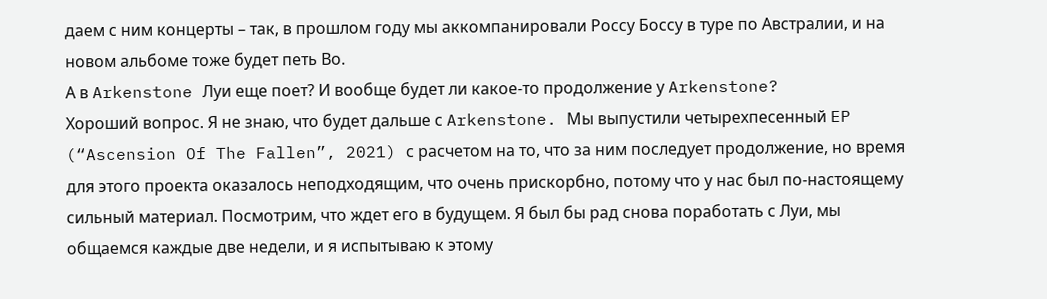даем с ним концерты – так, в прошлом году мы аккомпанировали Россу Боссу в туре по Австралии, и на новом альбоме тоже будет петь Во.
А в Arkenstone Луи еще поет? И вообще будет ли какое-то продолжение у Arkenstone?
Хороший вопрос. Я не знаю, что будет дальше с Arkenstone. Мы выпустили четырехпесенный EP (“Ascension Of The Fallen”, 2021) с расчетом на то, что за ним последует продолжение, но время для этого проекта оказалось неподходящим, что очень прискорбно, потому что у нас был по-настоящему сильный материал. Посмотрим, что ждет его в будущем. Я был бы рад снова поработать с Луи, мы общаемся каждые две недели, и я испытываю к этому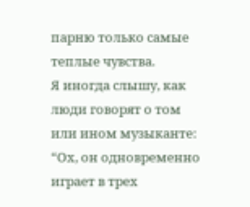парню только самые теплые чувства.
Я иногда слышу, как люди говорят о том или ином музыканте: “Ох, он одновременно играет в трех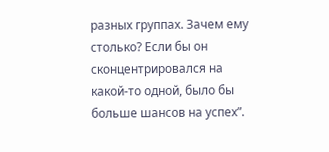разных группах. Зачем ему столько? Если бы он сконцентрировался на какой-то одной, было бы больше шансов на успех”.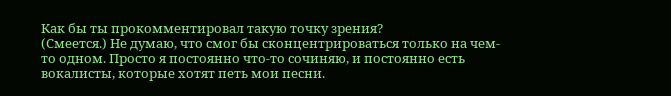Как бы ты прокомментировал такую точку зрения?
(Смеется.) Не думаю, что смог бы сконцентрироваться только на чем-то одном. Просто я постоянно что-то сочиняю, и постоянно есть вокалисты, которые хотят петь мои песни.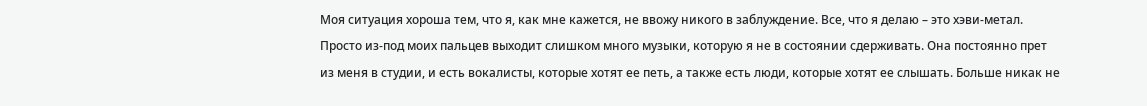Моя ситуация хороша тем, что я, как мне кажется, не ввожу никого в заблуждение. Все, что я делаю – это хэви-метал. Просто из-под моих пальцев выходит слишком много музыки, которую я не в состоянии сдерживать. Она постоянно прет из меня в студии, и есть вокалисты, которые хотят ее петь, а также есть люди, которые хотят ее слышать. Больше никак не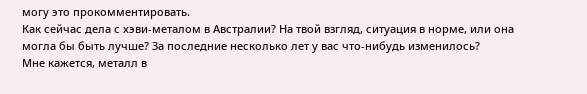могу это прокомментировать.
Как сейчас дела с хэви-металом в Австралии? На твой взгляд, ситуация в норме, или она могла бы быть лучше? За последние несколько лет у вас что-нибудь изменилось?
Мне кажется, металл в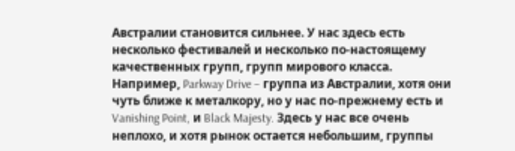Австралии становится сильнее. У нас здесь есть несколько фестивалей и несколько по-настоящему качественных групп, групп мирового класса. Например, Parkway Drive – группа из Австралии, хотя они чуть ближе к металкору, но у нас по-прежнему есть и Vanishing Point, и Black Majesty. Здесь у нас все очень неплохо, и хотя рынок остается небольшим, группы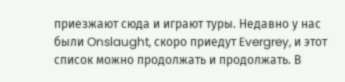приезжают сюда и играют туры. Недавно у нас были Onslaught, скоро приедут Evergrey, и этот список можно продолжать и продолжать. В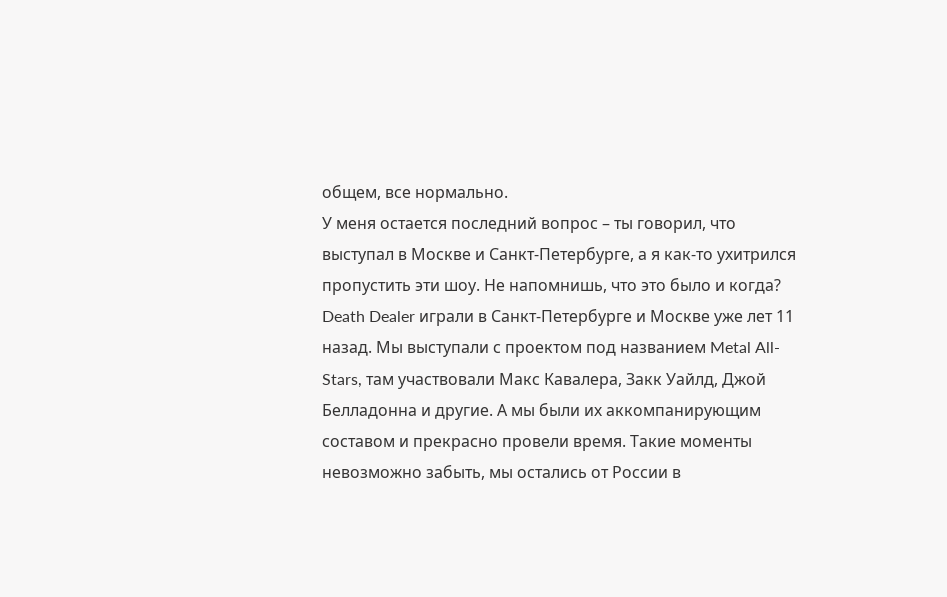общем, все нормально.
У меня остается последний вопрос – ты говорил, что выступал в Москве и Санкт-Петербурге, а я как-то ухитрился пропустить эти шоу. Не напомнишь, что это было и когда?
Death Dealer играли в Санкт-Петербурге и Москве уже лет 11 назад. Мы выступали с проектом под названием Metal All-Stars, там участвовали Макс Кавалера, Закк Уайлд, Джой Белладонна и другие. А мы были их аккомпанирующим составом и прекрасно провели время. Такие моменты невозможно забыть, мы остались от России в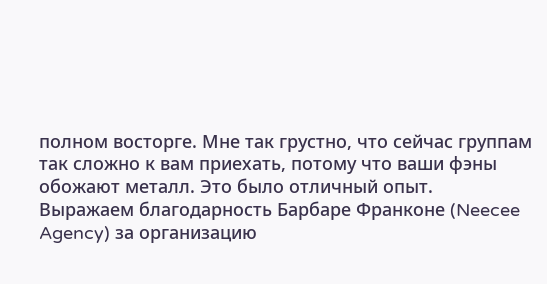полном восторге. Мне так грустно, что сейчас группам так сложно к вам приехать, потому что ваши фэны обожают металл. Это было отличный опыт.
Выражаем благодарность Барбаре Франконе (Neecee Agency) за организацию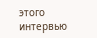этого интервью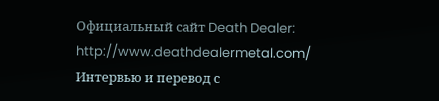Официальный сайт Death Dealer: http://www.deathdealermetal.com/
Интервью и перевод с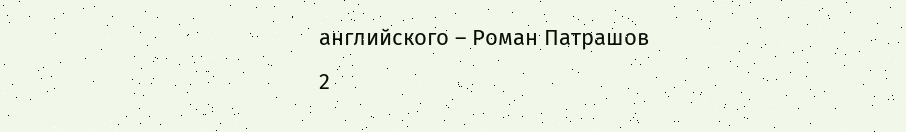английского – Роман Патрашов
2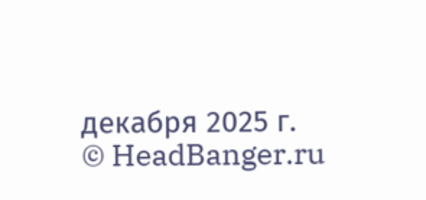декабря 2025 г.
© HeadBanger.ru